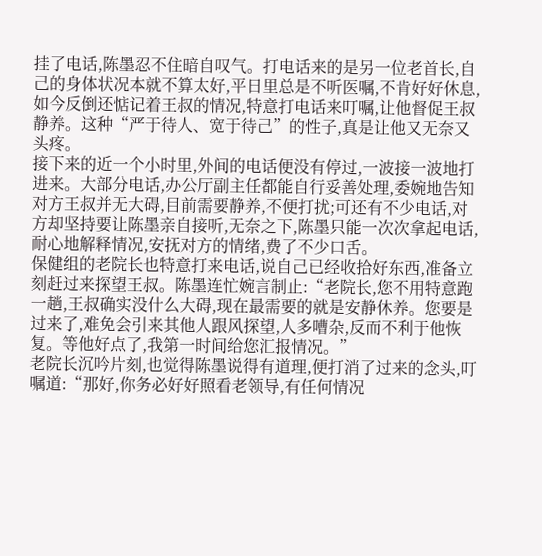挂了电话,陈墨忍不住暗自叹气。打电话来的是另一位老首长,自己的身体状况本就不算太好,平日里总是不听医嘱,不肯好好休息,如今反倒还惦记着王叔的情况,特意打电话来叮嘱,让他督促王叔静养。这种“严于待人、宽于待己”的性子,真是让他又无奈又头疼。
接下来的近一个小时里,外间的电话便没有停过,一波接一波地打进来。大部分电话,办公厅副主任都能自行妥善处理,委婉地告知对方王叔并无大碍,目前需要静养,不便打扰;可还有不少电话,对方却坚持要让陈墨亲自接听,无奈之下,陈墨只能一次次拿起电话,耐心地解释情况,安抚对方的情绪,费了不少口舌。
保健组的老院长也特意打来电话,说自己已经收拾好东西,准备立刻赶过来探望王叔。陈墨连忙婉言制止:“老院长,您不用特意跑一趟,王叔确实没什么大碍,现在最需要的就是安静休养。您要是过来了,难免会引来其他人跟风探望,人多嘈杂,反而不利于他恢复。等他好点了,我第一时间给您汇报情况。”
老院长沉吟片刻,也觉得陈墨说得有道理,便打消了过来的念头,叮嘱道:“那好,你务必好好照看老领导,有任何情况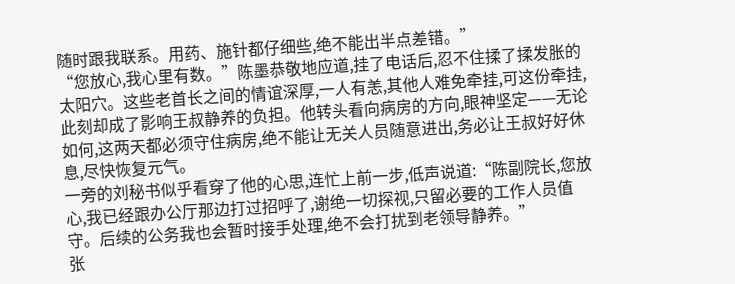随时跟我联系。用药、施针都仔细些,绝不能出半点差错。”
“您放心,我心里有数。”陈墨恭敬地应道,挂了电话后,忍不住揉了揉发胀的太阳穴。这些老首长之间的情谊深厚,一人有恙,其他人难免牵挂,可这份牵挂,此刻却成了影响王叔静养的负担。他转头看向病房的方向,眼神坚定——无论如何,这两天都必须守住病房,绝不能让无关人员随意进出,务必让王叔好好休息,尽快恢复元气。
一旁的刘秘书似乎看穿了他的心思,连忙上前一步,低声说道:“陈副院长,您放心,我已经跟办公厅那边打过招呼了,谢绝一切探视,只留必要的工作人员值守。后续的公务我也会暂时接手处理,绝不会打扰到老领导静养。”
张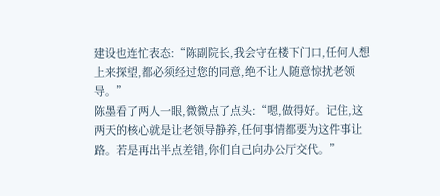建设也连忙表态:“陈副院长,我会守在楼下门口,任何人想上来探望,都必须经过您的同意,绝不让人随意惊扰老领导。”
陈墨看了两人一眼,微微点了点头:“嗯,做得好。记住,这两天的核心就是让老领导静养,任何事情都要为这件事让路。若是再出半点差错,你们自己向办公厅交代。”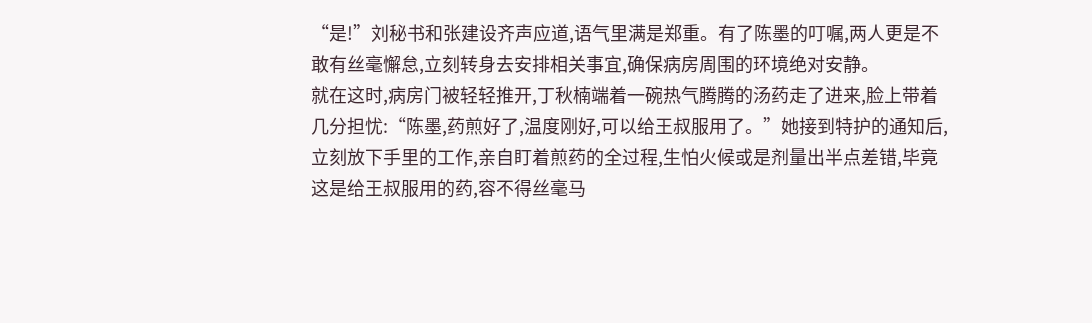“是!”刘秘书和张建设齐声应道,语气里满是郑重。有了陈墨的叮嘱,两人更是不敢有丝毫懈怠,立刻转身去安排相关事宜,确保病房周围的环境绝对安静。
就在这时,病房门被轻轻推开,丁秋楠端着一碗热气腾腾的汤药走了进来,脸上带着几分担忧:“陈墨,药煎好了,温度刚好,可以给王叔服用了。”她接到特护的通知后,立刻放下手里的工作,亲自盯着煎药的全过程,生怕火候或是剂量出半点差错,毕竟这是给王叔服用的药,容不得丝毫马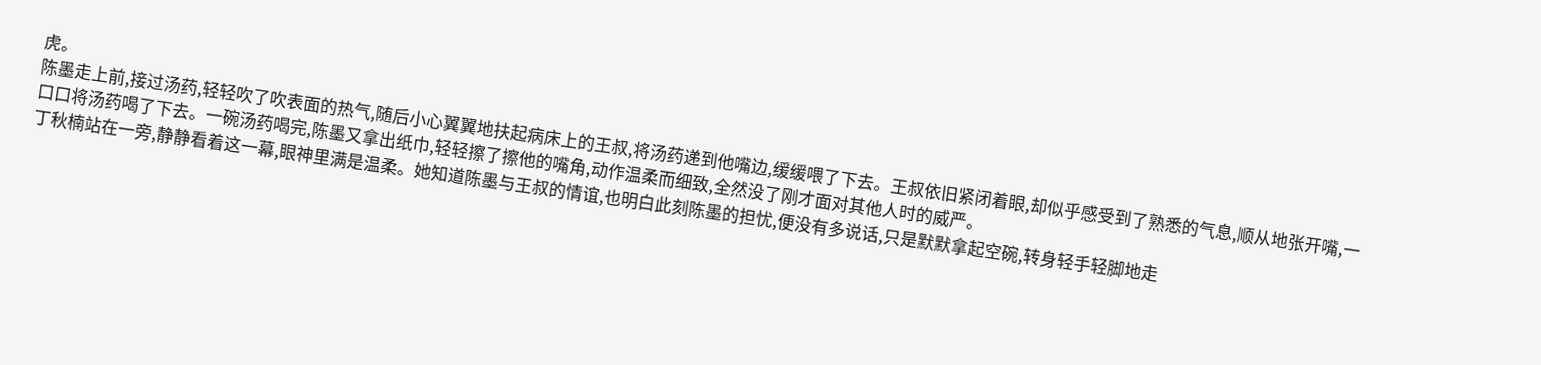虎。
陈墨走上前,接过汤药,轻轻吹了吹表面的热气,随后小心翼翼地扶起病床上的王叔,将汤药递到他嘴边,缓缓喂了下去。王叔依旧紧闭着眼,却似乎感受到了熟悉的气息,顺从地张开嘴,一口口将汤药喝了下去。一碗汤药喝完,陈墨又拿出纸巾,轻轻擦了擦他的嘴角,动作温柔而细致,全然没了刚才面对其他人时的威严。
丁秋楠站在一旁,静静看着这一幕,眼神里满是温柔。她知道陈墨与王叔的情谊,也明白此刻陈墨的担忧,便没有多说话,只是默默拿起空碗,转身轻手轻脚地走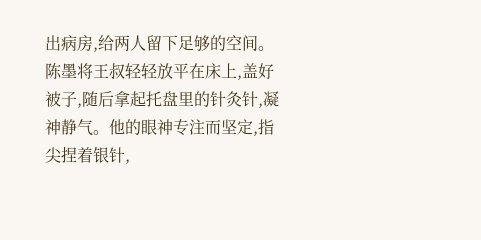出病房,给两人留下足够的空间。
陈墨将王叔轻轻放平在床上,盖好被子,随后拿起托盘里的针灸针,凝神静气。他的眼神专注而坚定,指尖捏着银针,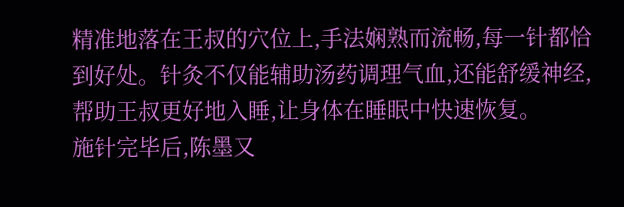精准地落在王叔的穴位上,手法娴熟而流畅,每一针都恰到好处。针灸不仅能辅助汤药调理气血,还能舒缓神经,帮助王叔更好地入睡,让身体在睡眠中快速恢复。
施针完毕后,陈墨又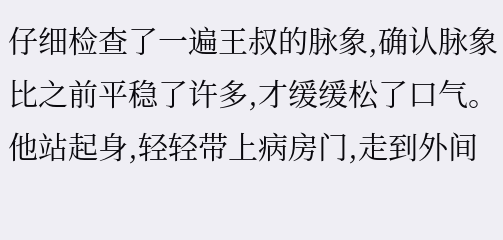仔细检查了一遍王叔的脉象,确认脉象比之前平稳了许多,才缓缓松了口气。他站起身,轻轻带上病房门,走到外间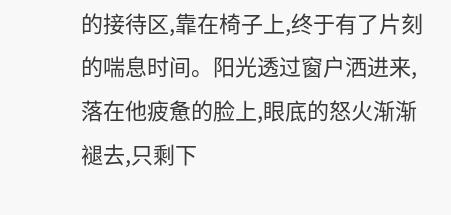的接待区,靠在椅子上,终于有了片刻的喘息时间。阳光透过窗户洒进来,落在他疲惫的脸上,眼底的怒火渐渐褪去,只剩下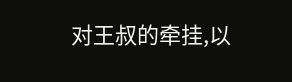对王叔的牵挂,以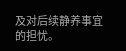及对后续静养事宜的担忧。